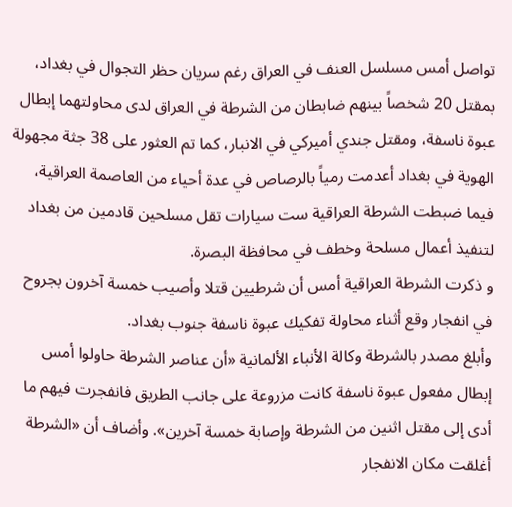تواصل أمس مسلسل العنف في العراق رغم سريان حظر التجوال في بغداد، بمقتل 20 شخصاً بينهم ضابطان من الشرطة في العراق لدى محاولتهما إبطال عبوة ناسفة، ومقتل جندي أميركي في الانبار، كما تم العثور على 38 جثة مجهولة الهوية في بغداد أعدمت رمياً بالرصاص في عدة أحياء من العاصمة العراقية، فيما ضبطت الشرطة العراقية ست سيارات تقل مسلحين قادمين من بغداد لتنفيذ أعمال مسلحة وخطف في محافظة البصرة.
و ذكرت الشرطة العراقية أمس أن شرطيين قتلا وأصيب خمسة آخرون بجروح في انفجار وقع أثناء محاولة تفكيك عبوة ناسفة جنوب بغداد.
وأبلغ مصدر بالشرطة وكالة الأنباء الألمانية «أن عناصر الشرطة حاولوا أمس إبطال مفعول عبوة ناسفة كانت مزروعة على جانب الطريق فانفجرت فيهم ما أدى إلى مقتل اثنين من الشرطة وإصابة خمسة آخرين». وأضاف أن «الشرطة أغلقت مكان الانفجار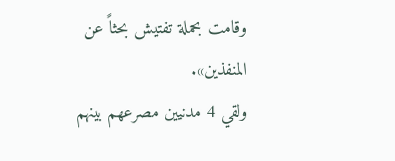وقامت بحملة تفتيش بحثاً عن المنفذين».
ولقي 4 مدنيين مصرعهم بينهم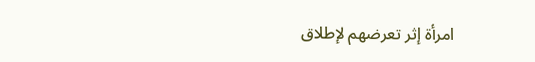امرأة إثر تعرضهم لإطلاق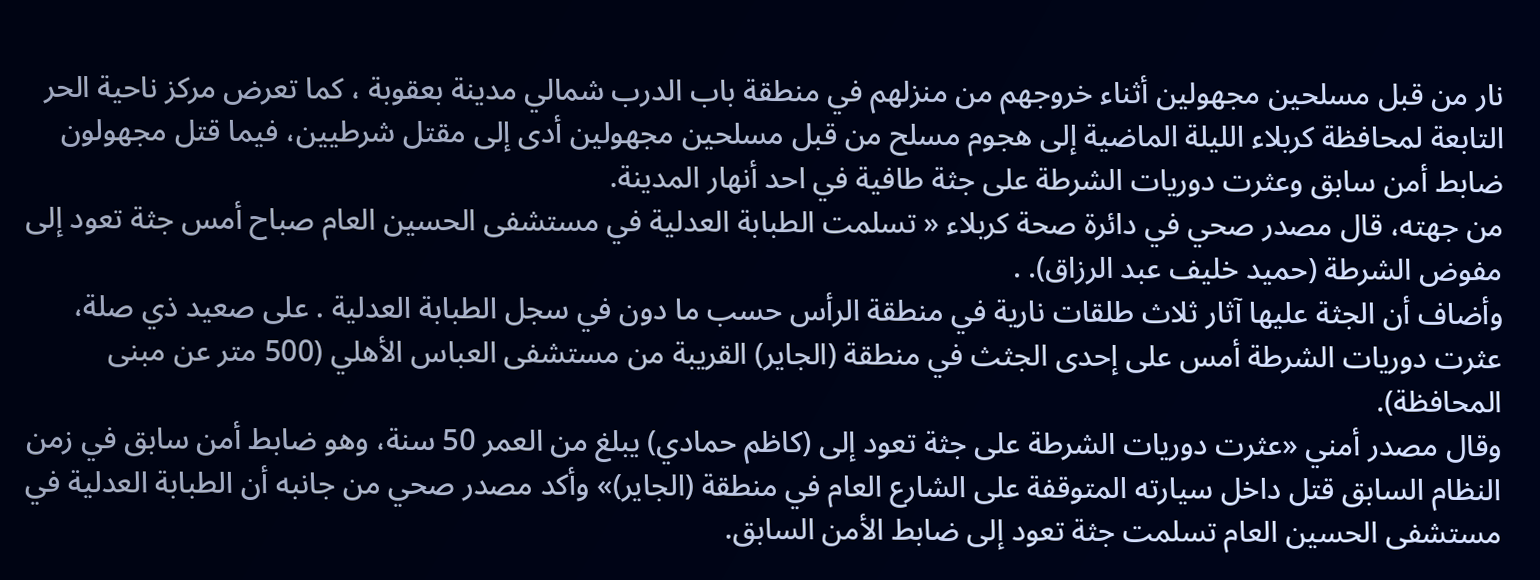نار من قبل مسلحين مجهولين أثناء خروجهم من منزلهم في منطقة باب الدرب شمالي مدينة بعقوبة ، كما تعرض مركز ناحية الحر التابعة لمحافظة كربلاء الليلة الماضية إلى هجوم مسلح من قبل مسلحين مجهولين أدى إلى مقتل شرطيين، فيما قتل مجهولون ضابط أمن سابق وعثرت دوريات الشرطة على جثة طافية في احد أنهار المدينة.
من جهته، قال مصدر صحي في دائرة صحة كربلاء « تسلمت الطبابة العدلية في مستشفى الحسين العام صباح أمس جثة تعود إلى مفوض الشرطة (حميد خليف عبد الرزاق). .
وأضاف أن الجثة عليها آثار ثلاث طلقات نارية في منطقة الرأس حسب ما دون في سجل الطبابة العدلية . على صعيد ذي صلة، عثرت دوريات الشرطة أمس على إحدى الجثث في منطقة (الجاير) القريبة من مستشفى العباس الأهلي (500 متر عن مبنى المحافظة).
وقال مصدر أمني «عثرت دوريات الشرطة على جثة تعود إلى (كاظم حمادي) يبلغ من العمر 50 سنة، وهو ضابط أمن سابق في زمن النظام السابق قتل داخل سيارته المتوقفة على الشارع العام في منطقة (الجاير)» وأكد مصدر صحي من جانبه أن الطبابة العدلية في مستشفى الحسين العام تسلمت جثة تعود إلى ضابط الأمن السابق.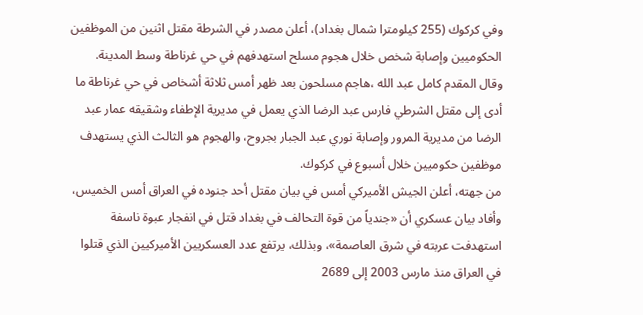وفي كركوك (255 كيلومترا شمال بغداد)، أعلن مصدر في الشرطة مقتل اثنين من الموظفين الحكوميين وإصابة شخص خلال هجوم مسلح استهدفهم في حي غرناطة وسط المدينة.
وقال المقدم كامل عبد الله ،هاجم مسلحون بعد ظهر أمس ثلاثة أشخاص في حي غرناطة ما أدى إلى مقتل الشرطي فارس عبد الرضا الذي يعمل في مديرية الإطفاء وشقيقه عمار عبد الرضا من مديرية المرور وإصابة نوري عبد الجبار بجروح، والهجوم هو الثالث الذي يستهدف موظفين حكوميين خلال أسبوع في كركوك.
من جهته، أعلن الجيش الأميركي أمس في بيان مقتل أحد جنوده في العراق أمس الخميس، وأفاد بيان عسكري أن «جندياً من قوة التحالف في بغداد قتل في انفجار عبوة ناسفة استهدفت عربته في شرق العاصمة»، وبذلك، يرتفع عدد العسكريين الأميركيين الذي قتلوا في العراق منذ مارس 2003 إلى 2689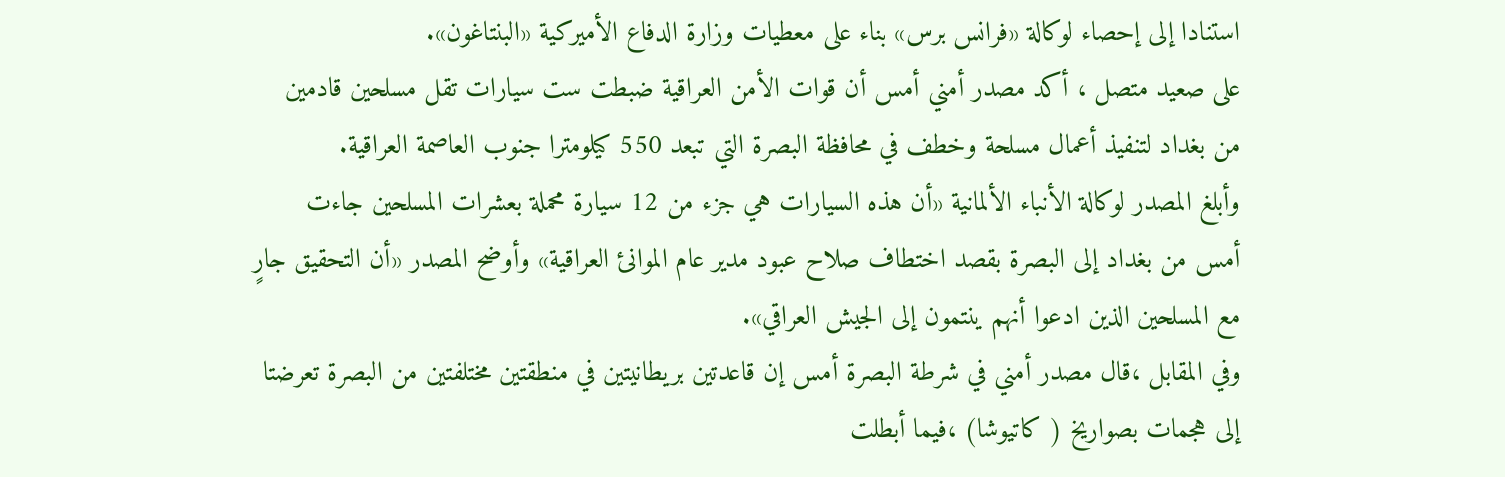استنادا إلى إحصاء لوكالة «فرانس برس» بناء على معطيات وزارة الدفاع الأميركية «البنتاغون».
على صعيد متصل ، أكد مصدر أمني أمس أن قوات الأمن العراقية ضبطت ست سيارات تقل مسلحين قادمين من بغداد لتنفيذ أعمال مسلحة وخطف في محافظة البصرة التي تبعد 550 كيلومترا جنوب العاصمة العراقية.
وأبلغ المصدر لوكالة الأنباء الألمانية «أن هذه السيارات هي جزء من 12 سيارة محملة بعشرات المسلحين جاءت أمس من بغداد إلى البصرة بقصد اختطاف صلاح عبود مدير عام الموانئ العراقية» وأوضح المصدر «أن التحقيق جارٍ مع المسلحين الذين ادعوا أنهم ينتمون إلى الجيش العراقي».
وفي المقابل ،قال مصدر أمني في شرطة البصرة أمس إن قاعدتين بريطانيتين في منطقتين مختلفتين من البصرة تعرضتا إلى هجمات بصواريخ ( كاتيوشا) ،فيما أبطلت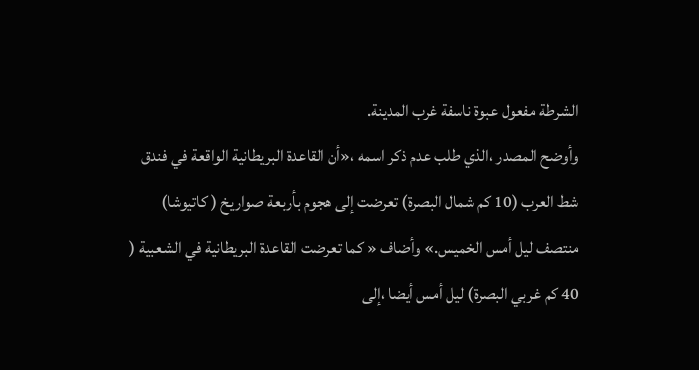الشرطة مفعول عبوة ناسفة غرب المدينة.
وأوضح المصدر ،الذي طلب عدم ذكر اسمه ،«أن القاعدة البريطانية الواقعة في فندق شط العرب (10 كم شمال البصرة) تعرضت إلى هجوم بأربعة صواريخ ( كاتيوشا) منتصف ليل أمس الخميس.» وأضاف « كما تعرضت القاعدة البريطانية في الشعبية ( 40 كم غربي البصرة) ليل أمس أيضا ،إلى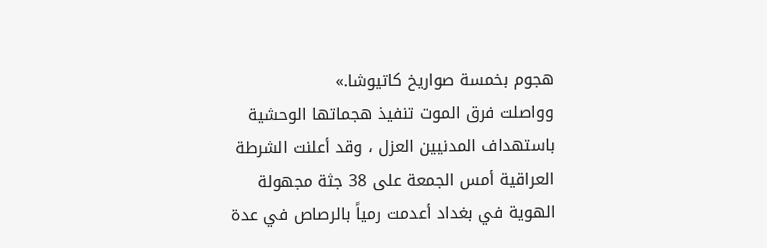هجوم بخمسة صواريخ كاتيوشا.»
وواصلت فرق الموت تنفيذ هجماتها الوحشية باستهداف المدنيين العزل ، وقد أعلنت الشرطة العراقية أمس الجمعة على 38 جثة مجهولة الهوية في بغداد أعدمت رمياً بالرصاص في عدة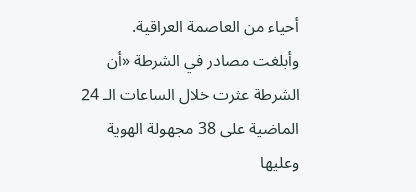أحياء من العاصمة العراقية.
وأبلغت مصادر في الشرطة «أن الشرطة عثرت خلال الساعات الـ 24 الماضية على 38 مجهولة الهوية وعليها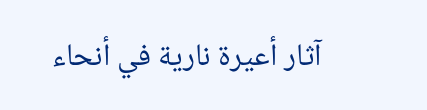آثار أعيرة نارية في أنحاء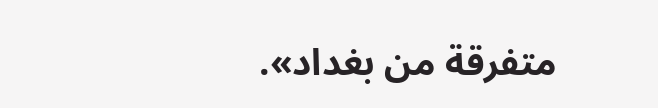متفرقة من بغداد».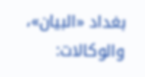بغداد «البيان»، والوكالات: